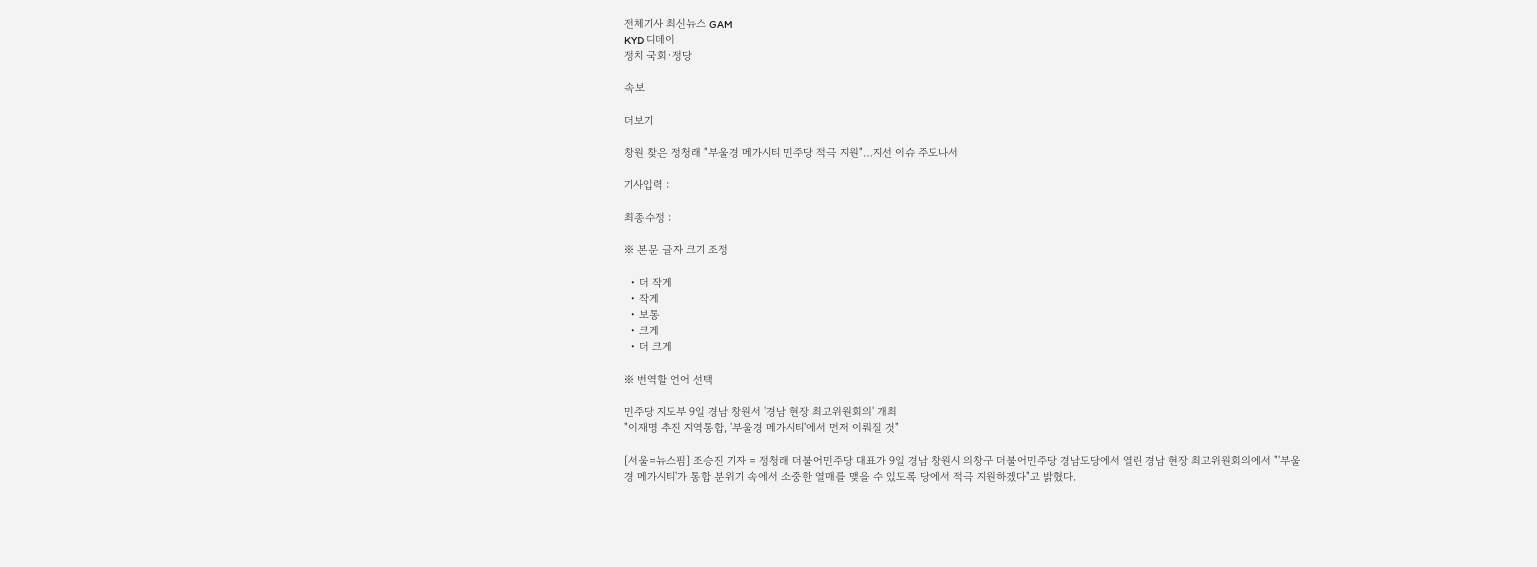전체기사 최신뉴스 GAM
KYD 디데이
정치 국회·정당

속보

더보기

창원 찾은 정청래 "부울경 메가시티 민주당 적극 지원"…지선 이슈 주도나서

기사입력 :

최종수정 :

※ 본문 글자 크기 조정

  • 더 작게
  • 작게
  • 보통
  • 크게
  • 더 크게

※ 번역할 언어 선택

민주당 지도부 9일 경남 창원서 '경남 현장 최고위원회의' 개최
"이재명 추진 지역통합, '부울경 메가시티'에서 먼저 이뤄질 것"

[서울=뉴스핌] 조승진 기자 = 정청래 더불어민주당 대표가 9일 경남 창원시 의창구 더불어민주당 경남도당에서 열린 경남 현장 최고위원회의에서 "'부울경 메가시티'가 통합 분위기 속에서 소중한 열매를 맺을 수 있도록 당에서 적극 지원하겠다"고 밝혔다.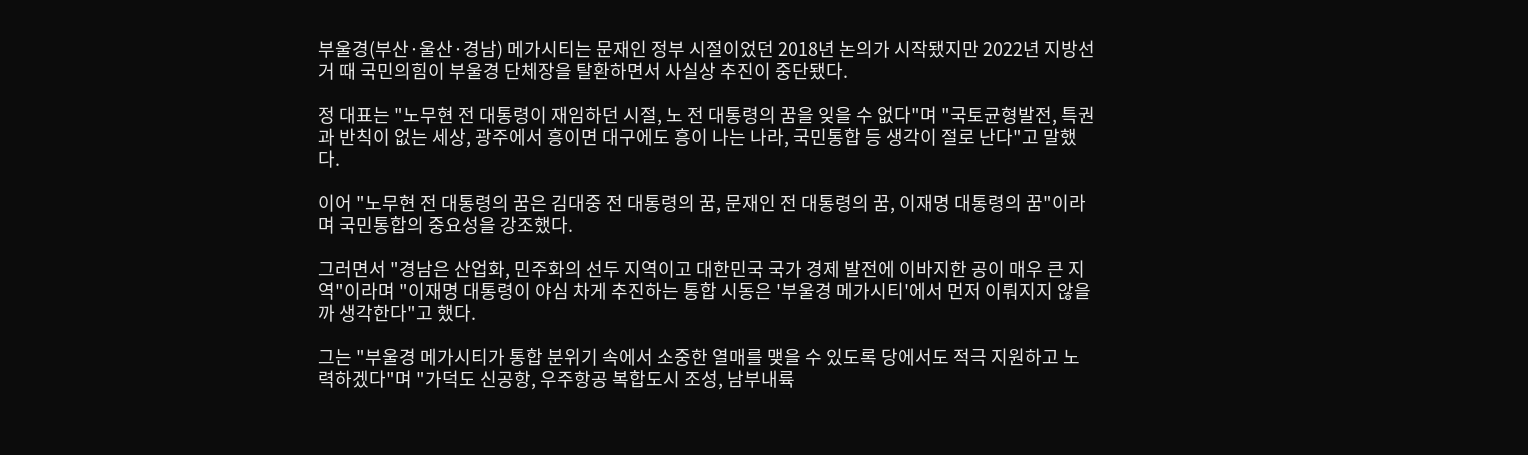부울경(부산·울산·경남) 메가시티는 문재인 정부 시절이었던 2018년 논의가 시작됐지만 2022년 지방선거 때 국민의힘이 부울경 단체장을 탈환하면서 사실상 추진이 중단됐다.

정 대표는 "노무현 전 대통령이 재임하던 시절, 노 전 대통령의 꿈을 잊을 수 없다"며 "국토균형발전, 특권과 반칙이 없는 세상, 광주에서 흥이면 대구에도 흥이 나는 나라, 국민통합 등 생각이 절로 난다"고 말했다.

이어 "노무현 전 대통령의 꿈은 김대중 전 대통령의 꿈, 문재인 전 대통령의 꿈, 이재명 대통령의 꿈"이라며 국민통합의 중요성을 강조했다.

그러면서 "경남은 산업화, 민주화의 선두 지역이고 대한민국 국가 경제 발전에 이바지한 공이 매우 큰 지역"이라며 "이재명 대통령이 야심 차게 추진하는 통합 시동은 '부울경 메가시티'에서 먼저 이뤄지지 않을까 생각한다"고 했다.

그는 "부울경 메가시티가 통합 분위기 속에서 소중한 열매를 맺을 수 있도록 당에서도 적극 지원하고 노력하겠다"며 "가덕도 신공항, 우주항공 복합도시 조성, 남부내륙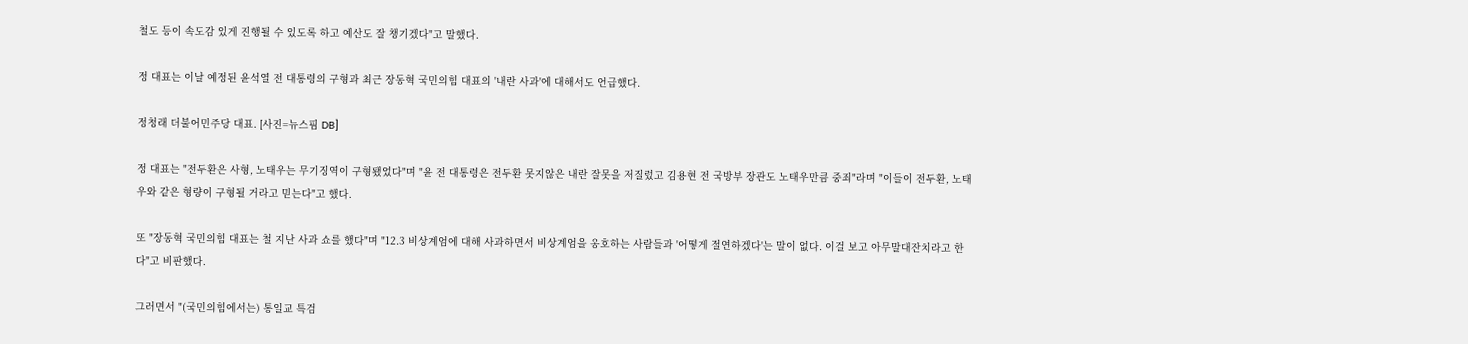철도 등이 속도감 있게 진행될 수 있도록 하고 예산도 잘 챙기겠다"고 말했다.

정 대표는 이날 예정된 윤석열 전 대통령의 구형과 최근 장동혁 국민의힘 대표의 '내란 사과'에 대해서도 언급했다.

정청래 더불어민주당 대표. [사진=뉴스핌 DB]

정 대표는 "전두환은 사형, 노태우는 무기징역이 구형됐었다"며 "윤 전 대통령은 전두환 못지않은 내란 잘못을 저질렀고 김용현 전 국방부 장관도 노태우만큼 중죄"라며 "이들이 전두환, 노태우와 같은 형량이 구형될 거라고 믿는다"고 했다.

또 "장동혁 국민의힘 대표는 철 지난 사과 쇼를 했다"며 "12.3 비상계엄에 대해 사과하면서 비상계엄을 옹호하는 사람들과 '어떻게 절연하겠다'는 말이 없다. 이걸 보고 아무말대잔치라고 한다"고 비판했다.

그러면서 "(국민의힘에서는) 통일교 특검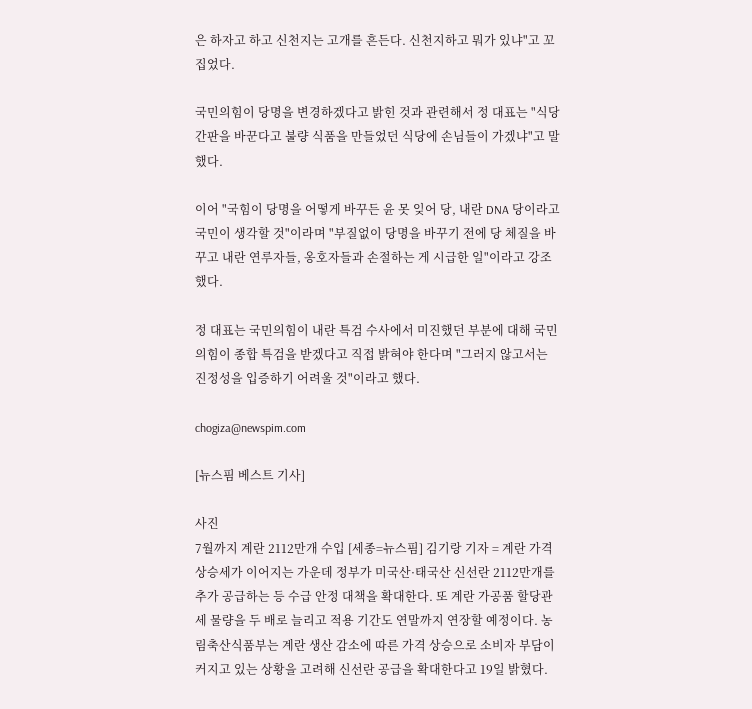은 하자고 하고 신천지는 고개를 흔든다. 신천지하고 뭐가 있냐"고 꼬집었다.

국민의힘이 당명을 변경하겠다고 밝힌 것과 관련해서 정 대표는 "식당 간판을 바꾼다고 불량 식품을 만들었던 식당에 손님들이 가겠냐"고 말했다.

이어 "국힘이 당명을 어떻게 바꾸든 윤 못 잊어 당, 내란 DNA 당이라고 국민이 생각할 것"이라며 "부질없이 당명을 바꾸기 전에 당 체질을 바꾸고 내란 연루자들, 옹호자들과 손절하는 게 시급한 일"이라고 강조했다.

정 대표는 국민의힘이 내란 특검 수사에서 미진했던 부분에 대해 국민의힘이 종합 특검을 받겠다고 직접 밝혀야 한다며 "그러지 않고서는 진정성을 입증하기 어려울 것"이라고 했다.

chogiza@newspim.com

[뉴스핌 베스트 기사]

사진
7월까지 계란 2112만개 수입 [세종=뉴스핌] 김기랑 기자 = 계란 가격 상승세가 이어지는 가운데 정부가 미국산·태국산 신선란 2112만개를 추가 공급하는 등 수급 안정 대책을 확대한다. 또 계란 가공품 할당관세 물량을 두 배로 늘리고 적용 기간도 연말까지 연장할 예정이다. 농림축산식품부는 계란 생산 감소에 따른 가격 상승으로 소비자 부담이 커지고 있는 상황을 고려해 신선란 공급을 확대한다고 19일 밝혔다.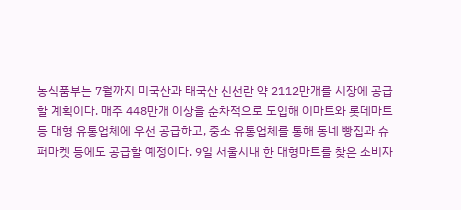농식품부는 7월까지 미국산과 태국산 신선란 약 2112만개를 시장에 공급할 계획이다. 매주 448만개 이상을 순차적으로 도입해 이마트와 롯데마트 등 대형 유통업체에 우선 공급하고, 중소 유통업체를 통해 동네 빵집과 슈퍼마켓 등에도 공급할 예정이다. 9일 서울시내 한 대형마트를 찾은 소비자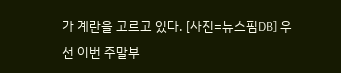가 계란을 고르고 있다. [사진=뉴스핌DB] 우선 이번 주말부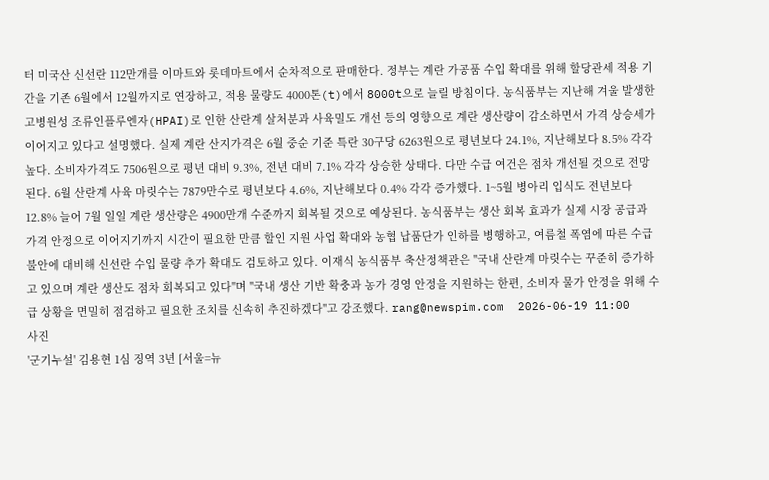터 미국산 신선란 112만개를 이마트와 롯데마트에서 순차적으로 판매한다. 정부는 계란 가공품 수입 확대를 위해 할당관세 적용 기간을 기존 6월에서 12월까지로 연장하고, 적용 물량도 4000톤(t)에서 8000t으로 늘릴 방침이다. 농식품부는 지난해 겨울 발생한 고병원성 조류인플루엔자(HPAI)로 인한 산란계 살처분과 사육밀도 개선 등의 영향으로 계란 생산량이 감소하면서 가격 상승세가 이어지고 있다고 설명했다. 실제 계란 산지가격은 6월 중순 기준 특란 30구당 6263원으로 평년보다 24.1%, 지난해보다 8.5% 각각 높다. 소비자가격도 7506원으로 평년 대비 9.3%, 전년 대비 7.1% 각각 상승한 상태다. 다만 수급 여건은 점차 개선될 것으로 전망된다. 6월 산란계 사육 마릿수는 7879만수로 평년보다 4.6%, 지난해보다 0.4% 각각 증가했다. 1~5월 병아리 입식도 전년보다 12.8% 늘어 7월 일일 계란 생산량은 4900만개 수준까지 회복될 것으로 예상된다. 농식품부는 생산 회복 효과가 실제 시장 공급과 가격 안정으로 이어지기까지 시간이 필요한 만큼 할인 지원 사업 확대와 농협 납품단가 인하를 병행하고, 여름철 폭염에 따른 수급 불안에 대비해 신선란 수입 물량 추가 확대도 검토하고 있다. 이재식 농식품부 축산정책관은 "국내 산란계 마릿수는 꾸준히 증가하고 있으며 계란 생산도 점차 회복되고 있다"며 "국내 생산 기반 확충과 농가 경영 안정을 지원하는 한편, 소비자 물가 안정을 위해 수급 상황을 면밀히 점검하고 필요한 조치를 신속히 추진하겠다"고 강조했다. rang@newspim.com  2026-06-19 11:00
사진
'군기누설' 김용현 1심 징역 3년 [서울=뉴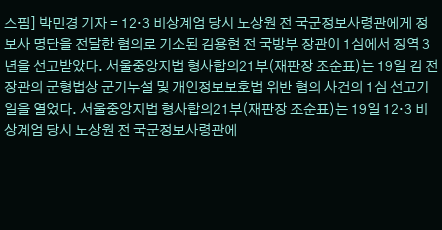스핌] 박민경 기자 = 12·3 비상계엄 당시 노상원 전 국군정보사령관에게 정보사 명단을 전달한 혐의로 기소된 김용현 전 국방부 장관이 1심에서 징역 3년을 선고받았다. 서울중앙지법 형사합의21부(재판장 조순표)는 19일 김 전 장관의 군형법상 군기누설 및 개인정보보호법 위반 혐의 사건의 1심 선고기일을 열었다. 서울중앙지법 형사합의21부(재판장 조순표)는 19일 12·3 비상계엄 당시 노상원 전 국군정보사령관에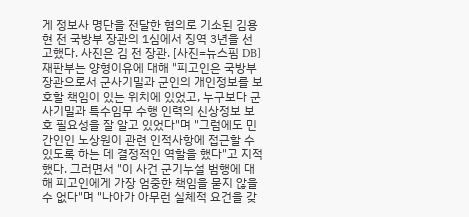게 정보사 명단을 전달한 혐의로 기소된 김용현 전 국방부 장관의 1심에서 징역 3년을 선고했다. 사진은 김 전 장관. [사진=뉴스핌 DB] 재판부는 양형이유에 대해 "피고인은 국방부 장관으로서 군사기밀과 군인의 개인정보를 보호할 책임이 있는 위치에 있었고, 누구보다 군사기밀과 특수임무 수행 인력의 신상정보 보호 필요성을 잘 알고 있었다"며 "그럼에도 민간인인 노상원이 관련 인적사항에 접근할 수 있도록 하는 데 결정적인 역할을 했다"고 지적했다. 그러면서 "이 사건 군기누설 범행에 대해 피고인에게 가장 엄중한 책임을 묻지 않을 수 없다"며 "나아가 아무런 실체적 요건을 갖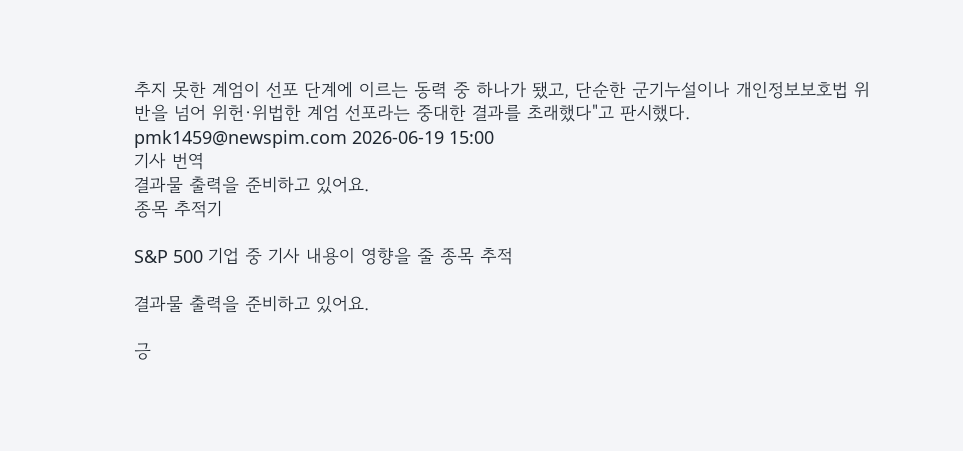추지 못한 계엄이 선포 단계에 이르는 동력 중 하나가 됐고, 단순한 군기누설이나 개인정보보호법 위반을 넘어 위헌·위법한 계엄 선포라는 중대한 결과를 초래했다"고 판시했다.  pmk1459@newspim.com 2026-06-19 15:00
기사 번역
결과물 출력을 준비하고 있어요.
종목 추적기

S&P 500 기업 중 기사 내용이 영향을 줄 종목 추적

결과물 출력을 준비하고 있어요.

긍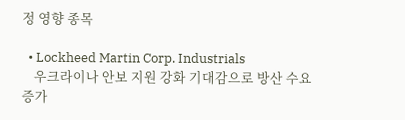정 영향 종목

  • Lockheed Martin Corp. Industrials
    우크라이나 안보 지원 강화 기대감으로 방산 수요 증가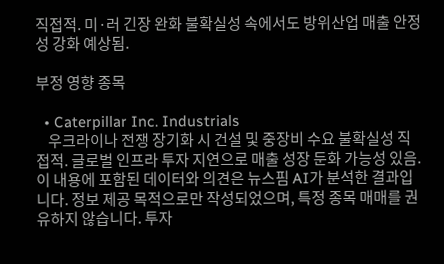직접적. 미·러 긴장 완화 불확실성 속에서도 방위산업 매출 안정성 강화 예상됨.

부정 영향 종목

  • Caterpillar Inc. Industrials
    우크라이나 전쟁 장기화 시 건설 및 중장비 수요 불확실성 직접적. 글로벌 인프라 투자 지연으로 매출 성장 둔화 가능성 있음.
이 내용에 포함된 데이터와 의견은 뉴스핌 AI가 분석한 결과입니다. 정보 제공 목적으로만 작성되었으며, 특정 종목 매매를 권유하지 않습니다. 투자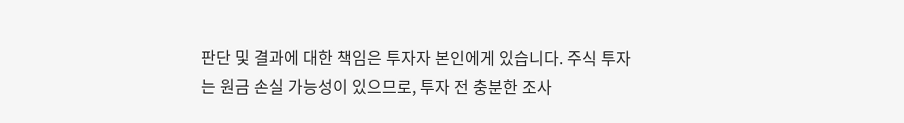판단 및 결과에 대한 책임은 투자자 본인에게 있습니다. 주식 투자는 원금 손실 가능성이 있으므로, 투자 전 충분한 조사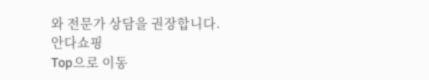와 전문가 상담을 권장합니다.
안다쇼핑
Top으로 이동